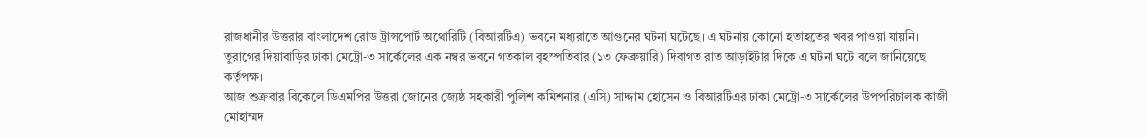রাজধানীর উত্তরার বাংলাদেশ রোড ট্রান্সপোর্ট অথোরিটি (বিআরটিএ) ভবনে মধ্যরাতে আগুনের ঘটনা ঘটেছে। এ ঘটনায় কোনো হতাহতের খবর পাওয়া যায়নি।
তুরাগের দিয়াবাড়ির ঢাকা মেট্রো-৩ সার্কেলের এক নম্বর ভবনে গতকাল বৃহস্পতিবার (১৩ ফেব্রুয়ারি) দিবাগত রাত আড়াইটার দিকে এ ঘটনা ঘটে বলে জানিয়েছে কর্তৃপক্ষ।
আজ শুক্রবার বিকেলে ডিএমপির উত্তরা জোনের জ্যেষ্ঠ সহকারী পুলিশ কমিশনার (এসি) সাদ্দাম হোসেন ও বিআরটিএর ঢাকা মেট্রো-৩ সার্কেলের উপপরিচালক কাজী মোহাম্মদ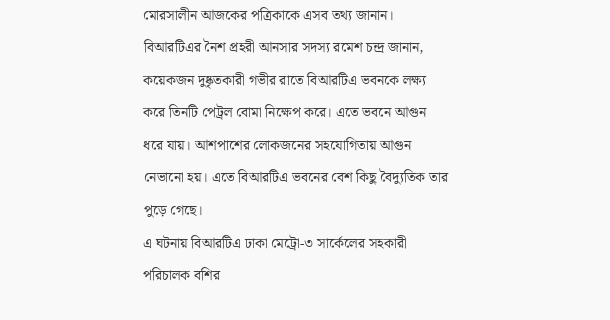মোরসালীন আজকের পত্রিকাকে এসব তথ্য জানান।
বিআরটিএর নৈশ প্রহরী আনসার সদস্য রমেশ চন্দ্র জানান, কয়েকজন দুষ্কৃতকারী গভীর রাতে বিআরটিএ ভবনকে লক্ষ্য করে তিনটি পেট্রল বোমা নিক্ষেপ করে। এতে ভবনে আগুন ধরে যায়। আশপাশের লোকজনের সহযোগিতায় আগুন নেভানো হয়। এতে বিআরটিএ ভবনের বেশ কিছু বৈদ্যুতিক তার পুড়ে গেছে।
এ ঘটনায় বিআরটিএ ঢাকা মেট্রো-৩ সার্কেলের সহকারী পরিচালক বশির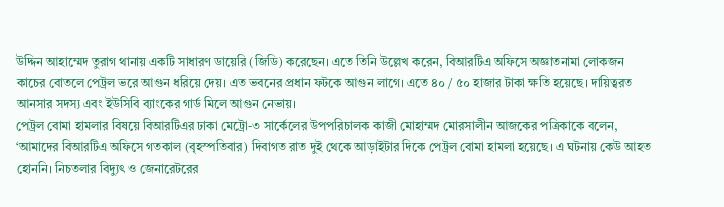উদ্দিন আহাম্মেদ তুরাগ থানায় একটি সাধারণ ডায়েরি (জিডি) করেছেন। এতে তিনি উল্লেখ করেন, বিআরটিএ অফিসে অজ্ঞাতনামা লোকজন কাচের বোতলে পেট্রল ভরে আগুন ধরিয়ে দেয়। এত ভবনের প্রধান ফটকে আগুন লাগে। এতে ৪০ / ৫০ হাজার টাকা ক্ষতি হয়েছে। দায়িত্বরত আনসার সদস্য এবং ইউসিবি ব্যাংকের গার্ড মিলে আগুন নেভায়।
পেট্রল বোমা হামলার বিষয়ে বিআরটিএর ঢাকা মেট্রো-৩ সার্কেলের উপপরিচালক কাজী মোহাম্মদ মোরসালীন আজকের পত্রিকাকে বলেন, ‘আমাদের বিআরটিএ অফিসে গতকাল (বৃহস্পতিবার) দিবাগত রাত দুই থেকে আড়াইটার দিকে পেট্রল বোমা হামলা হয়েছে। এ ঘটনায় কেউ আহত হোননি। নিচতলার বিদ্যুৎ ও জেনারেটরের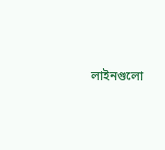লাইনগুলো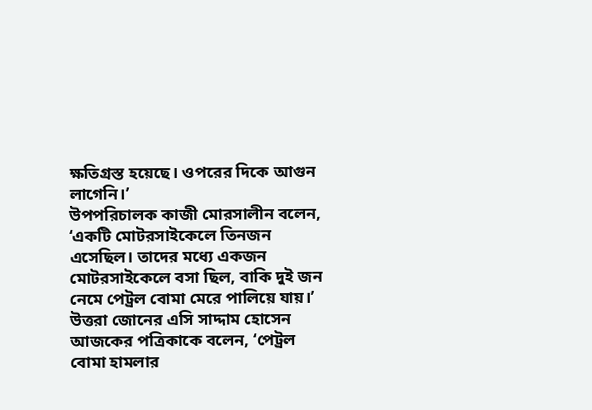ক্ষতিগ্রস্ত হয়েছে। ওপরের দিকে আগুন লাগেনি।’
উপপরিচালক কাজী মোরসালীন বলেন, ‘একটি মোটরসাইকেলে তিনজন এসেছিল। তাদের মধ্যে একজন মোটরসাইকেলে বসা ছিল, বাকি দুই জন নেমে পেট্রল বোমা মেরে পালিয়ে যায়।’
উত্তরা জোনের এসি সাদ্দাম হোসেন আজকের পত্রিকাকে বলেন, ‘পেট্রল বোমা হামলার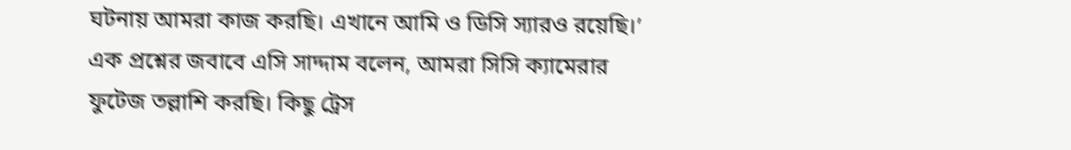ঘটনায় আমরা কাজ করছি। এখানে আমি ও ডিসি স্যারও রয়েছি।’
এক প্রশ্নের জবাবে এসি সাদ্দাম বলেন, আমরা সিসি ক্যামেরার ফুটেজ তল্লাশি করছি। কিছু ট্রেস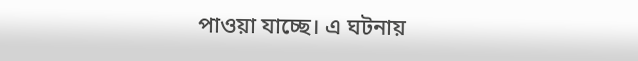পাওয়া যাচ্ছে। এ ঘটনায়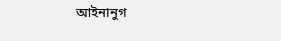আইনানুগ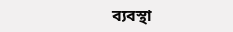ব্যবস্থা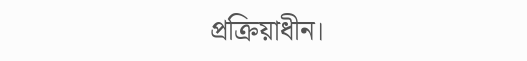প্রক্রিয়াধীন।